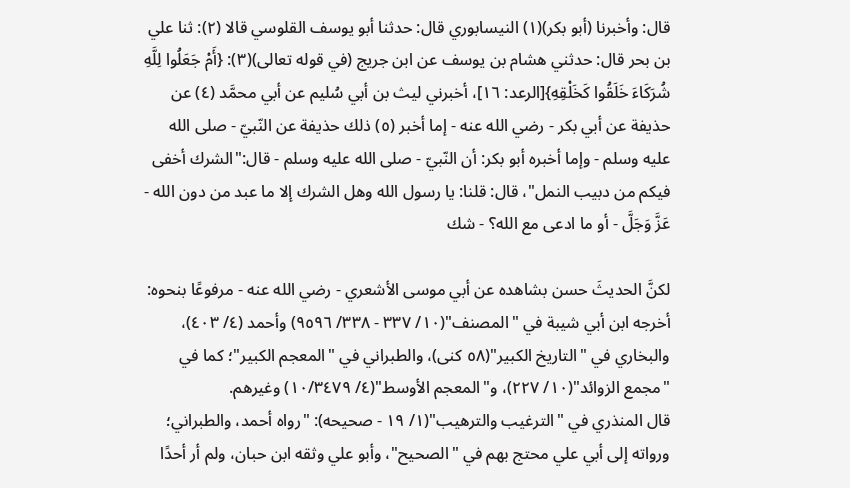قال: وأخبرنا (أبو بكر)(١) النيسابوري قال: حدثنا أبو يوسف القلوسي قالا (٢): ثنا علي بن بحر قال: حدثني هشام بن يوسف عن ابن جريج (في قوله تعالى)(٣): {أَمْ جَعَلُوا لِلَّهِ شُرَكَاءَ خَلَقُوا كَخَلْقِهِ}[الرعد: ١٦]، أخبرني ليث بن أبي سُليم عن أبي محمَّد (٤) عن حذيفة عن أبي بكر - رضي الله عنه - إما أخبر (٥) ذلك حذيفة عن النّبيّ - صلى الله عليه وسلم - وإما أخبره أبو بكر: أن النّبيّ - صلى الله عليه وسلم - قال:"الشرك أخفى فيكم من دبيب النمل"، قال: قلنا: يا رسول الله وهل الشرك إلا ما عبد من دون الله - عَزَّ وَجَلَّ - أو ما ادعى مع الله؟ - شك

لكنَّ الحديثَ حسن بشاهده عن أبي موسى الأشعري - رضي الله عنه - مرفوعًا بنحوه: أخرجه ابن أبي شيبة في "المصنف"(١٠/ ٣٣٧ - ٣٣٨/ ٩٥٩٦) وأحمد (٤/ ٤٠٣)، والبخاري في "التاريخ الكبير"(٥٨ كنى)، والطبراني في "المعجم الكبير"؛ كما في "مجمع الزوائد"(١٠/ ٢٢٧)، و"المعجم الأوسط"(٤/ ١٠/٣٤٧٩) وغيرهم.
قال المنذري في "الترغيب والترهيب"(١/ ١٩ - صحيحه): "رواه أحمد، والطبراني؛ ورواته إلى أبي علي محتج بهم في "الصحيح"، وأبو علي وثقه ابن حبان، ولم أر أحدًا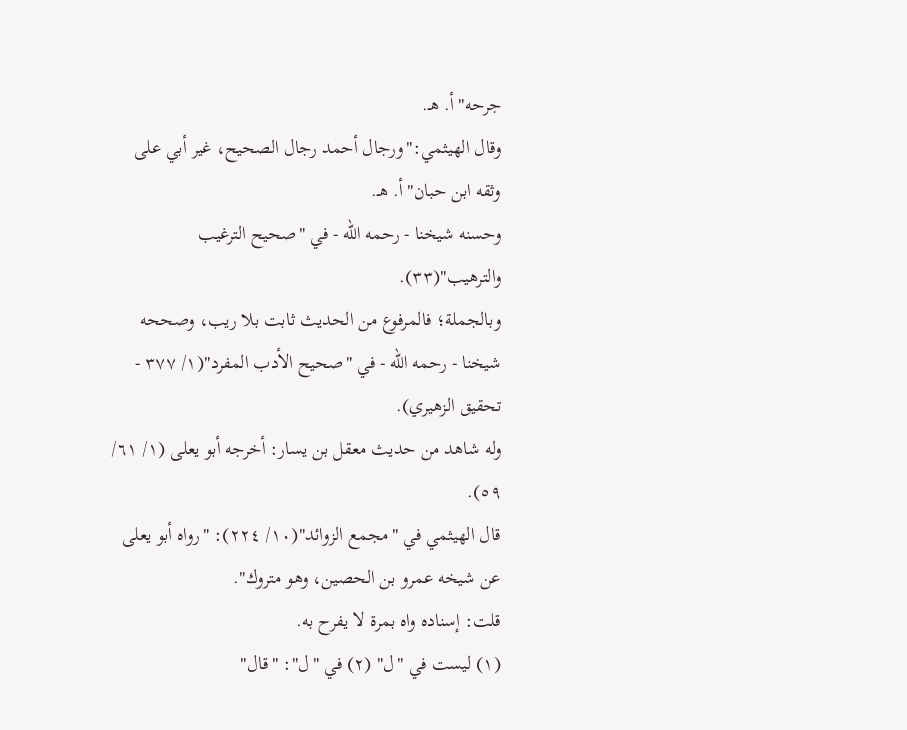جرحه" أ. هـ.
وقال الهيثمي:"ورجال أحمد رجال الصحيح، غير أبي على وثقه ابن حبان" أ. هـ.
وحسنه شيخنا - رحمه الله - في "صحيح الترغيب والترهيب"(٣٣).
وبالجملة؛ فالمرفوع من الحديث ثابت بلا ريب، وصححه شيخنا - رحمه الله - في "صحيح الأدب المفرد"(١/ ٣٧٧ - تحقيق الزهيري).
وله شاهد من حديث معقل بن يسار: أخرجه أبو يعلى (١/ ٦١/ ٥٩).
قال الهيثمي في "مجمع الزوائد"(١٠/ ٢٢٤): "رواه أبو يعلى عن شيخه عمرو بن الحصين، وهو متروك".
قلت: إسناده واه بمرة لا يفرح به.
(١) ليست في "ل" (٢) في "ل": "قال"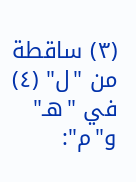(٣) ساقطة من "ل" (٤) في "هـ" و"م":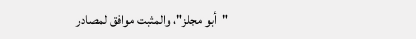"أبو مجلز"، والمثبت موافق لمصادر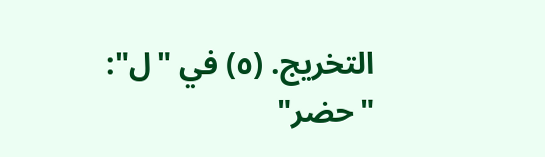التخريج. (٥) في "ل": "حضر"